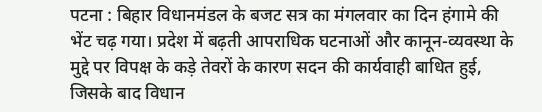पटना : बिहार विधानमंडल के बजट सत्र का मंगलवार का दिन हंगामे की भेंट चढ़ गया। प्रदेश में बढ़ती आपराधिक घटनाओं और कानून-व्यवस्था के मुद्दे पर विपक्ष के कड़े तेवरों के कारण सदन की कार्यवाही बाधित हुई, जिसके बाद विधान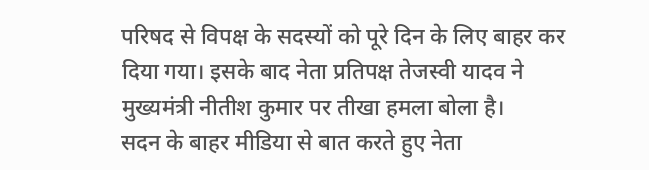परिषद से विपक्ष के सदस्यों को पूरे दिन के लिए बाहर कर दिया गया। इसके बाद नेता प्रतिपक्ष तेजस्वी यादव ने मुख्यमंत्री नीतीश कुमार पर तीखा हमला बोला है।
सदन के बाहर मीडिया से बात करते हुए नेता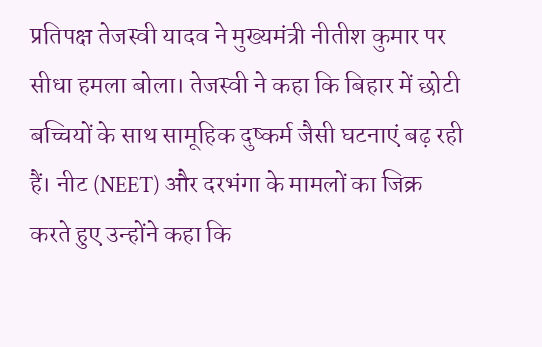प्रतिपक्ष तेजस्वी यादव ने मुख्यमंत्री नीतीश कुमार पर सीधा हमला बोला। तेजस्वी ने कहा कि बिहार में छोटी बच्चियों के साथ सामूहिक दुष्कर्म जैसी घटनाएं बढ़ रही हैं। नीट (NEET) और दरभंगा के मामलों का जिक्र करते हुए उन्होंने कहा कि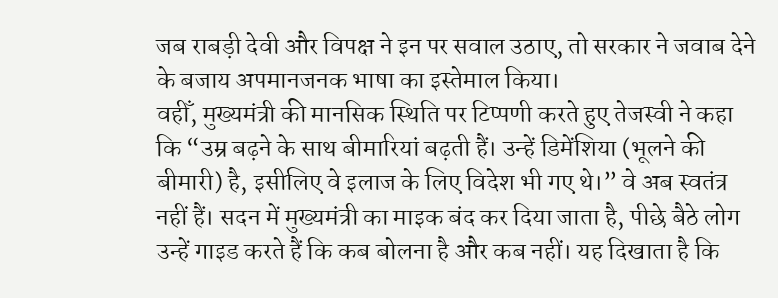जब राबड़ी देवी और विपक्ष ने इन पर सवाल उठाए, तो सरकार ने जवाब देने के बजाय अपमानजनक भाषा का इस्तेमाल किया।
वहीँ, मुख्यमंत्री की मानसिक स्थिति पर टिप्पणी करते हुए तेजस्वी ने कहा कि “उम्र बढ़ने के साथ बीमारियां बढ़ती हैं। उन्हें डिमेंशिया (भूलने की बीमारी) है, इसीलिए वे इलाज के लिए विदेश भी गए थे।” वे अब स्वतंत्र नहीं हैं। सदन में मुख्यमंत्री का माइक बंद कर दिया जाता है, पीछे बैठे लोग उन्हें गाइड करते हैं कि कब बोलना है और कब नहीं। यह दिखाता है कि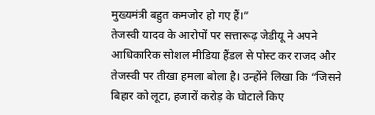मुख्यमंत्री बहुत कमजोर हो गए हैं।”
तेजस्वी यादव के आरोपों पर सत्तारूढ़ जेडीयू ने अपने आधिकारिक सोशल मीडिया हैंडल से पोस्ट कर राजद और तेजस्वी पर तीखा हमला बोला है। उन्होंने लिखा कि “जिसने बिहार को लूटा, हजारों करोड़ के घोटाले किए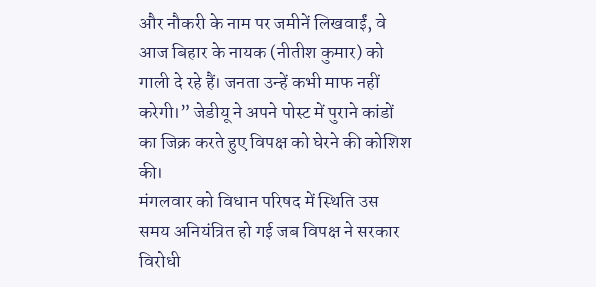और नौकरी के नाम पर जमीनें लिखवाईं, वे आज बिहार के नायक (नीतीश कुमार) को गाली दे रहे हैं। जनता उन्हें कभी माफ नहीं करेगी।” जेडीयू ने अपने पोस्ट में पुराने कांडों का जिक्र करते हुए विपक्ष को घेरने की कोशिश की।
मंगलवार को विधान परिषद में स्थिति उस समय अनियंत्रित हो गई जब विपक्ष ने सरकार विरोधी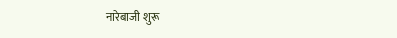नारेबाजी शुरू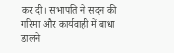कर दी। सभापति ने सदन की गरिमा और कार्यवाही में बाधा डालने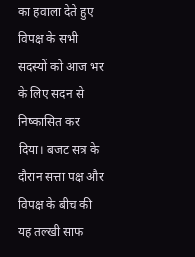का हवाला देते हुए विपक्ष के सभी सदस्यों को आज भर के लिए सदन से निष्कासित कर दिया। बजट सत्र के दौरान सत्ता पक्ष और विपक्ष के बीच की यह तल्खी साफ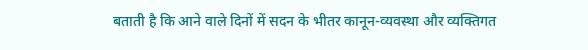बताती है कि आने वाले दिनों में सदन के भीतर कानून-व्यवस्था और व्यक्तिगत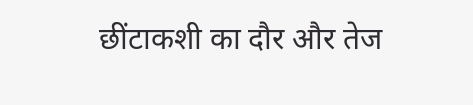छींटाकशी का दौर और तेज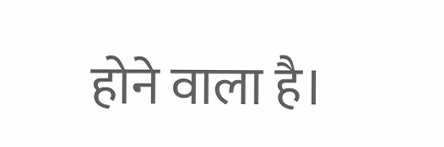होने वाला है।